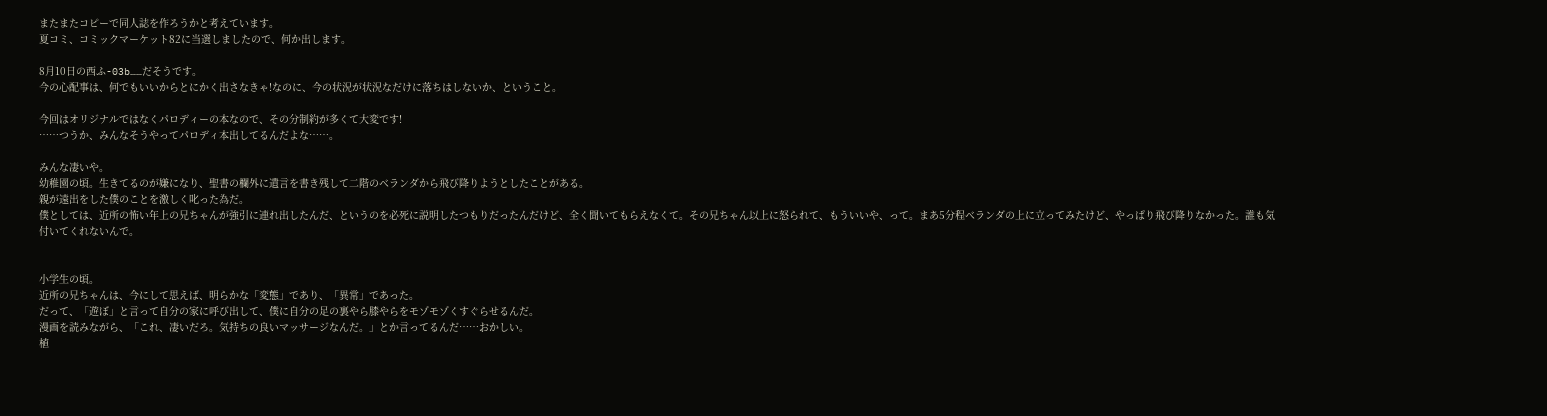またまたコピーで同人誌を作ろうかと考えています。
夏コミ、コミックマーケット82に当選しましたので、何か出します。

8月10日の西ふ-03b……だそうです。
今の心配事は、何でもいいからとにかく出さなきゃ!なのに、今の状況が状況なだけに落ちはしないか、ということ。

今回はオリジナルではなくパロディーの本なので、その分制約が多くて大変です!
……つうか、みんなそうやってパロディ本出してるんだよな……。

みんな凄いや。
幼稚園の頃。生きてるのが嫌になり、聖書の欄外に遺言を書き残して二階のベランダから飛び降りようとしたことがある。
親が遠出をした僕のことを激しく叱った為だ。
僕としては、近所の怖い年上の兄ちゃんが強引に連れ出したんだ、というのを必死に説明したつもりだったんだけど、全く聞いてもらえなくて。その兄ちゃん以上に怒られて、もういいや、って。まあ5分程ベランダの上に立ってみたけど、やっぱり飛び降りなかった。誰も気付いてくれないんで。


小学生の頃。
近所の兄ちゃんは、今にして思えば、明らかな「変態」であり、「異常」であった。
だって、「遊ぼ」と言って自分の家に呼び出して、僕に自分の足の裏やら膝やらをモゾモゾくすぐらせるんだ。
漫画を読みながら、「これ、凄いだろ。気持ちの良いマッサージなんだ。」とか言ってるんだ……おかしい。
植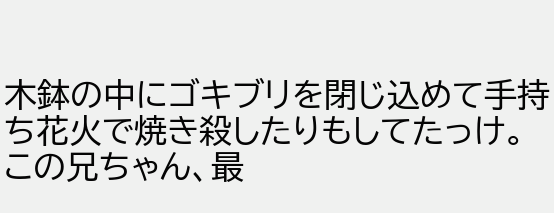木鉢の中にゴキブリを閉じ込めて手持ち花火で焼き殺したりもしてたっけ。
この兄ちゃん、最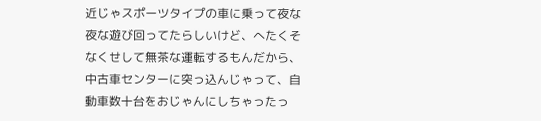近じゃスポーツタイプの車に乗って夜な夜な遊び回ってたらしいけど、へたくそなくせして無茶な運転するもんだから、中古車センターに突っ込んじゃって、自動車数十台をおじゃんにしちゃったっ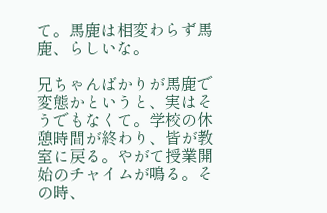て。馬鹿は相変わらず馬鹿、らしいな。

兄ちゃんばかりが馬鹿で変態かというと、実はそうでもなくて。学校の休憩時間が終わり、皆が教室に戻る。やがて授業開始のチャイムが鳴る。その時、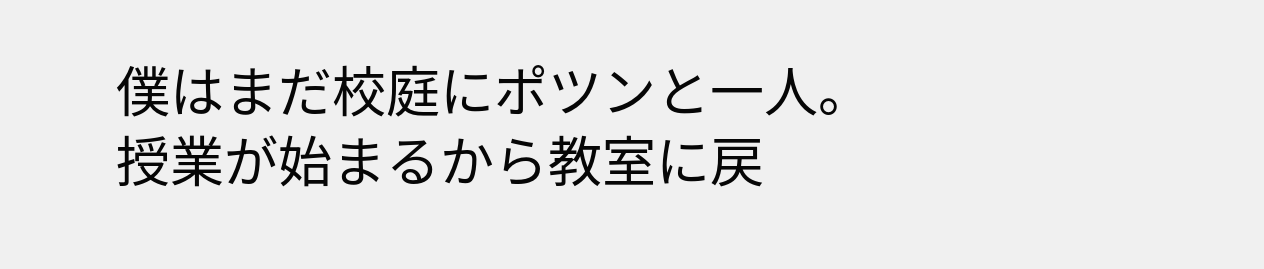僕はまだ校庭にポツンと一人。
授業が始まるから教室に戻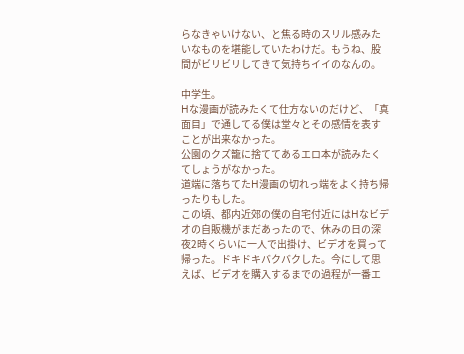らなきゃいけない、と焦る時のスリル感みたいなものを堪能していたわけだ。もうね、股間がビリビリしてきて気持ちイイのなんの。

中学生。
Hな漫画が読みたくて仕方ないのだけど、「真面目」で通してる僕は堂々とその感情を表すことが出来なかった。
公園のクズ籠に捨ててあるエロ本が読みたくてしょうがなかった。
道端に落ちてたH漫画の切れっ端をよく持ち帰ったりもした。
この頃、都内近郊の僕の自宅付近にはHなビデオの自販機がまだあったので、休みの日の深夜2時くらいに一人で出掛け、ビデオを買って帰った。ドキドキバクバクした。今にして思えば、ビデオを購入するまでの過程が一番エ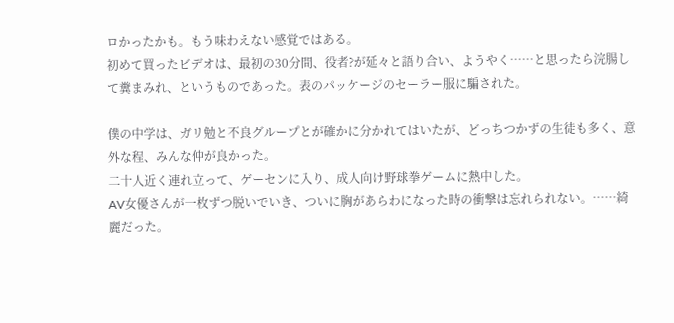ロかったかも。もう味わえない感覚ではある。
初めて買ったビデオは、最初の30分間、役者?が延々と語り合い、ようやく……と思ったら浣腸して糞まみれ、というものであった。表のパッケージのセーラー服に騙された。

僕の中学は、ガリ勉と不良グループとが確かに分かれてはいたが、どっちつかずの生徒も多く、意外な程、みんな仲が良かった。
二十人近く連れ立って、ゲーセンに入り、成人向け野球拳ゲームに熱中した。
AV女優さんが一枚ずつ脱いでいき、ついに胸があらわになった時の衝撃は忘れられない。……綺麗だった。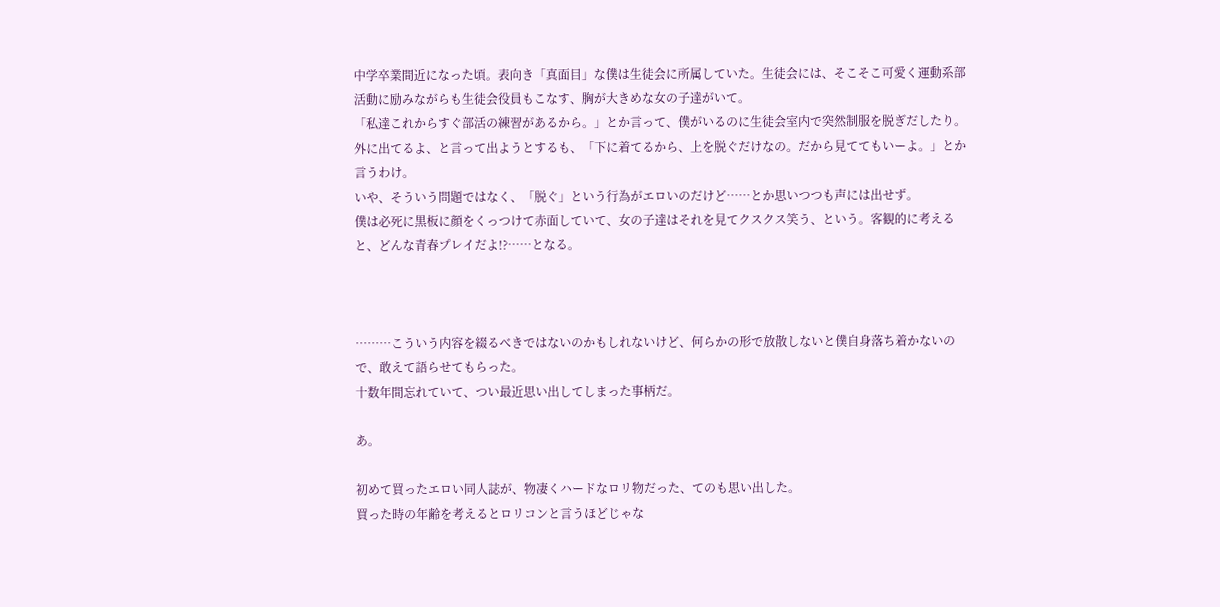中学卒業間近になった頃。表向き「真面目」な僕は生徒会に所属していた。生徒会には、そこそこ可愛く運動系部活動に励みながらも生徒会役員もこなす、胸が大きめな女の子達がいて。
「私達これからすぐ部活の練習があるから。」とか言って、僕がいるのに生徒会室内で突然制服を脱ぎだしたり。外に出てるよ、と言って出ようとするも、「下に着てるから、上を脱ぐだけなの。だから見ててもいーよ。」とか言うわけ。
いや、そういう問題ではなく、「脱ぐ」という行為がエロいのだけど……とか思いつつも声には出せず。
僕は必死に黒板に顔をくっつけて赤面していて、女の子達はそれを見てクスクス笑う、という。客観的に考えると、どんな青春プレイだよ!?……となる。



………こういう内容を綴るべきではないのかもしれないけど、何らかの形で放散しないと僕自身落ち着かないので、敢えて語らせてもらった。
十数年間忘れていて、つい最近思い出してしまった事柄だ。

あ。

初めて買ったエロい同人誌が、物凄くハードなロリ物だった、てのも思い出した。
買った時の年齢を考えるとロリコンと言うほどじゃな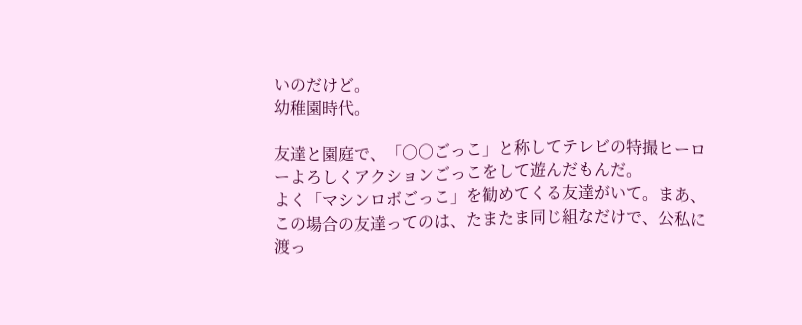いのだけど。
幼稚園時代。

友達と園庭で、「○○ごっこ」と称してテレビの特撮ヒーローよろしくアクションごっこをして遊んだもんだ。
よく「マシンロボごっこ」を勧めてくる友達がいて。まあ、この場合の友達ってのは、たまたま同じ組なだけで、公私に渡っ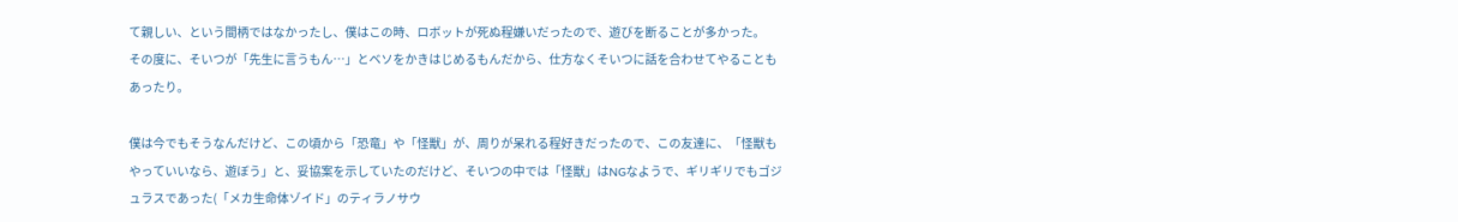て親しい、という間柄ではなかったし、僕はこの時、ロボットが死ぬ程嫌いだったので、遊びを断ることが多かった。
その度に、そいつが「先生に言うもん…」とベソをかきはじめるもんだから、仕方なくそいつに話を合わせてやることもあったり。

僕は今でもそうなんだけど、この頃から「恐竜」や「怪獣」が、周りが呆れる程好きだったので、この友達に、「怪獣もやっていいなら、遊ぼう」と、妥協案を示していたのだけど、そいつの中では「怪獣」はNGなようで、ギリギリでもゴジュラスであった(「メカ生命体ゾイド」のティラノサウ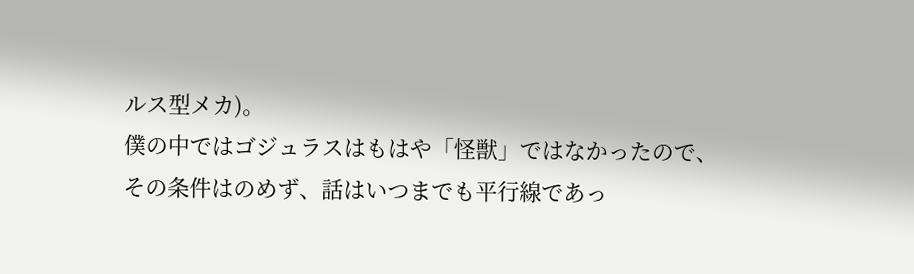ルス型メカ)。
僕の中ではゴジュラスはもはや「怪獣」ではなかったので、その条件はのめず、話はいつまでも平行線であっ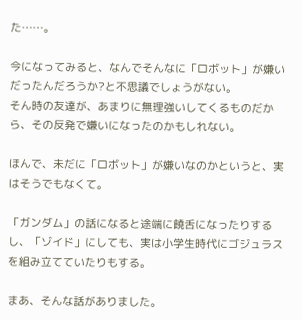た……。

今になってみると、なんでそんなに「ロボット」が嫌いだったんだろうか?と不思議でしょうがない。
そん時の友達が、あまりに無理強いしてくるものだから、その反発で嫌いになったのかもしれない。

ほんで、未だに「ロボット」が嫌いなのかというと、実はそうでもなくて。

「ガンダム」の話になると途端に饒舌になったりするし、「ゾイド」にしても、実は小学生時代にゴジュラスを組み立てていたりもする。

まあ、そんな話がありました。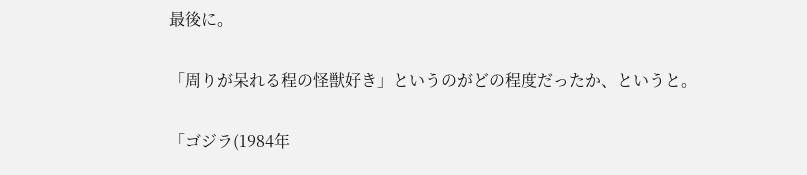最後に。

「周りが呆れる程の怪獣好き」というのがどの程度だったか、というと。

「ゴジラ(1984年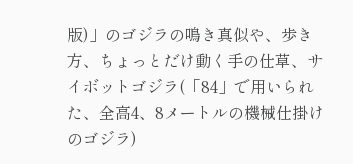版)」のゴジラの鳴き真似や、歩き方、ちょっとだけ動く手の仕草、サイボットゴジラ(「84」で用いられた、全高4、8メートルの機械仕掛けのゴジラ)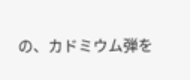の、カドミウム弾を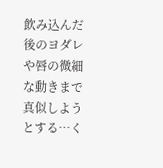飲み込んだ後のヨダレや唇の微細な動きまで真似しようとする…く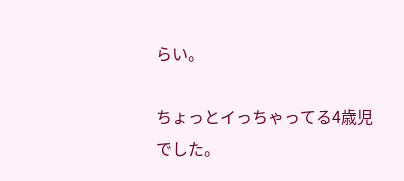らい。

ちょっとイっちゃってる4歳児でした。